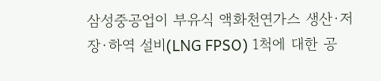삼성중공업이 부유식 액화천연가스 생산·저장·하역 설비(LNG FPSO) 1척에 대한 공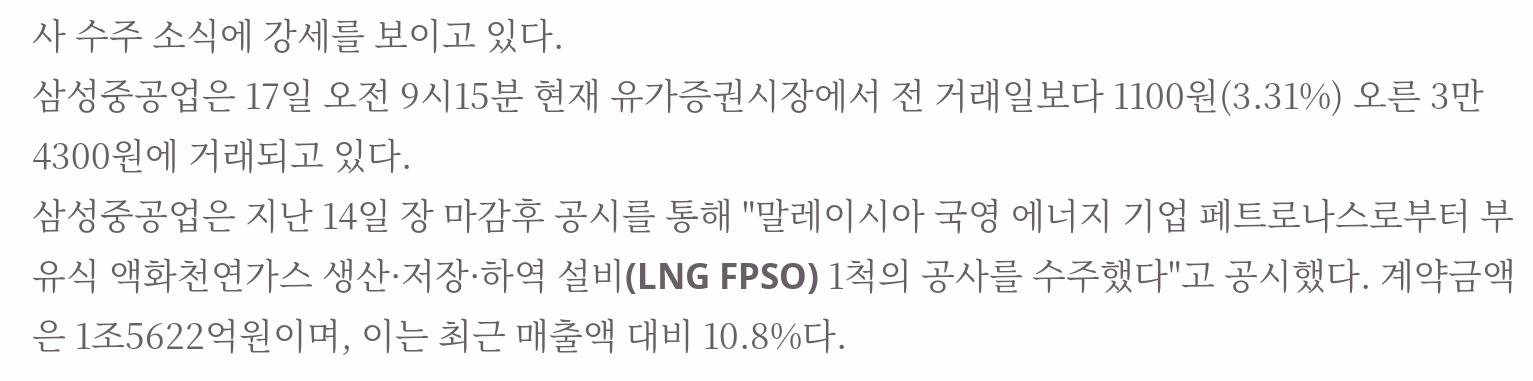사 수주 소식에 강세를 보이고 있다.
삼성중공업은 17일 오전 9시15분 현재 유가증권시장에서 전 거래일보다 1100원(3.31%) 오른 3만4300원에 거래되고 있다.
삼성중공업은 지난 14일 장 마감후 공시를 통해 "말레이시아 국영 에너지 기업 페트로나스로부터 부유식 액화천연가스 생산·저장·하역 설비(LNG FPSO) 1척의 공사를 수주했다"고 공시했다. 계약금액은 1조5622억원이며, 이는 최근 매출액 대비 10.8%다.